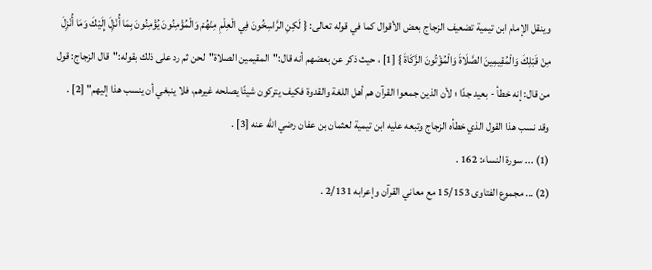وينقل الإمام ابن تيمية تضعيف الزجاج بعض الأقوال كما في قوله تعالى: { لَكِنِ الرَّاسِخُونَ فِي الْعِلْمِ مِنْهُمْ وَالْمُؤْمِنُونَ يُؤْمِنُونَ بِمَا أُنْزِلَ إِلَيْكَ وَمَا أُنْزِلَ مِنْ قَبْلِكَ وَالْمُقِيمِينَ الصَّلَاةَ وَالْمُؤْتُونَ الزَّكَاةَ } [1] ، حيث ذكر عن بعضهم أنه قال:"المقيمين الصلاة"لحن ثم رد على ذلك بقوله:"قال الزجاج: قول من قال: إنه خطأ - بعيد جدًا ؛ لأن الذين جمعوا القرآن هم أهل اللغة والقدوة فكيف يتركون شيئًا يصلحه غيرهم، فلا ينبغي أن ينسب هذا إليهم" [2] .
وقد نسب هذا القول الذي خطأه الزجاج وتبعه عليه ابن تيمية لعثمان بن عفان رضي الله عنه [3] .
(1) ... سورة النساء: 162 .
(2) ... مجموع الفتاوى 15/153 مع معاني القرآن وإعرابه 2/131 .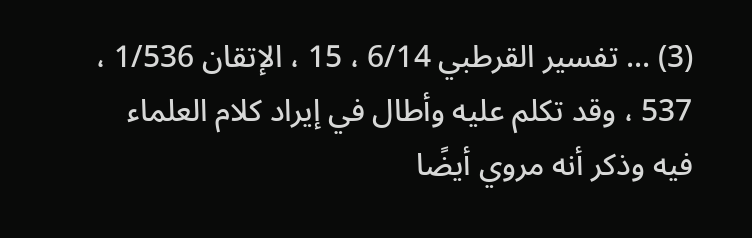(3) ... تفسير القرطبي 6/14 ، 15 ، الإتقان 1/536 ، 537 ، وقد تكلم عليه وأطال في إيراد كلام العلماء فيه وذكر أنه مروي أيضًا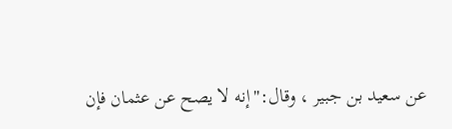عن سعيد بن جبير ، وقال:"إنه لا يصح عن عثمان فإن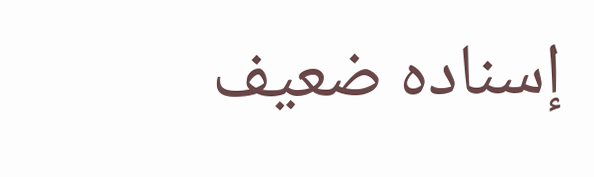إسناده ضعيف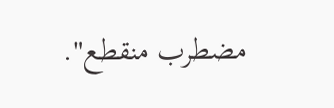مضطرب منقطع".